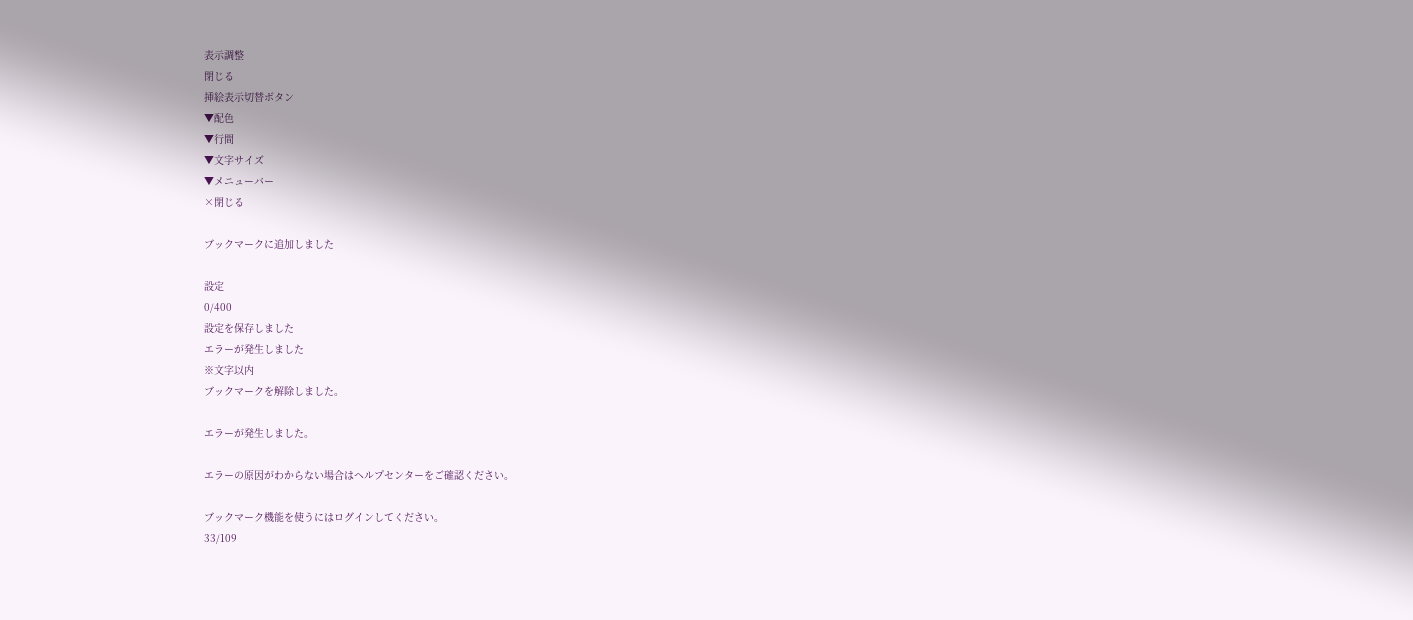表示調整
閉じる
挿絵表示切替ボタン
▼配色
▼行間
▼文字サイズ
▼メニューバー
×閉じる

ブックマークに追加しました

設定
0/400
設定を保存しました
エラーが発生しました
※文字以内
ブックマークを解除しました。

エラーが発生しました。

エラーの原因がわからない場合はヘルプセンターをご確認ください。

ブックマーク機能を使うにはログインしてください。
33/109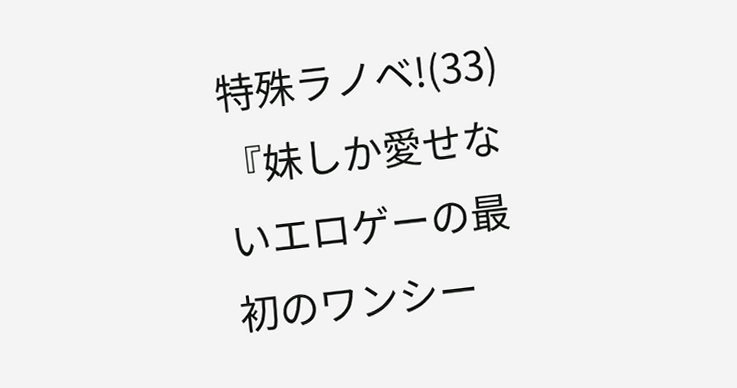特殊ラノベ!(33)『妹しか愛せないエロゲーの最初のワンシー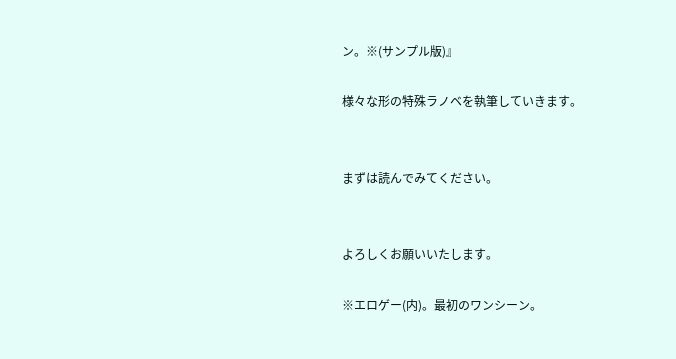ン。※(サンプル版)』

様々な形の特殊ラノベを執筆していきます。


まずは読んでみてください。


よろしくお願いいたします。

※エロゲー(内)。最初のワンシーン。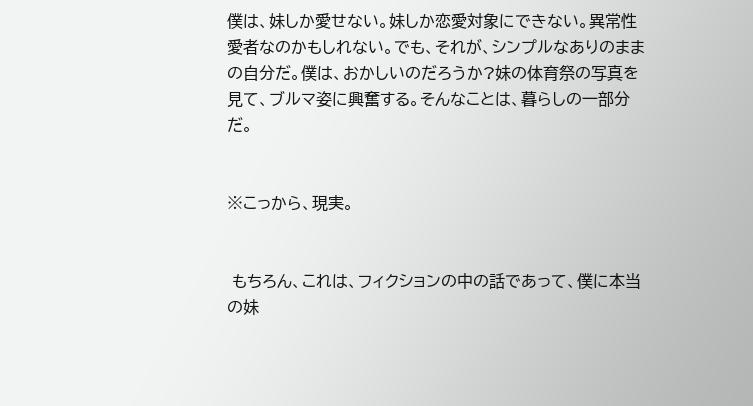僕は、妹しか愛せない。妹しか恋愛対象にできない。異常性愛者なのかもしれない。でも、それが、シンプルなありのままの自分だ。僕は、おかしいのだろうか?妹の体育祭の写真を見て、ブルマ姿に興奮する。そんなことは、暮らしの一部分だ。


※こっから、現実。


 もちろん、これは、フィクションの中の話であって、僕に本当の妹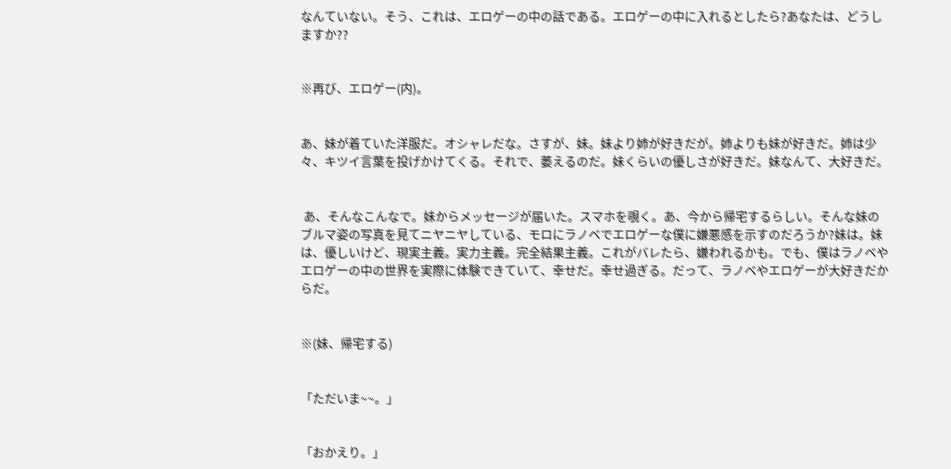なんていない。そう、これは、エロゲーの中の話である。エロゲーの中に入れるとしたら?あなたは、どうしますか??


※再び、エロゲー(内)。


あ、妹が着ていた洋服だ。オシャレだな。さすが、妹。妹より姉が好きだが。姉よりも妹が好きだ。姉は少々、キツイ言葉を投げかけてくる。それで、萎えるのだ。妹くらいの優しさが好きだ。妹なんて、大好きだ。


 あ、そんなこんなで。妹からメッセージが届いた。スマホを覗く。あ、今から帰宅するらしい。そんな妹のブルマ姿の写真を見てニヤニヤしている、モロにラノベでエロゲーな僕に嫌悪感を示すのだろうか?妹は。妹は、優しいけど、現実主義。実力主義。完全結果主義。これがバレたら、嫌われるかも。でも、僕はラノベやエロゲーの中の世界を実際に体験できていて、幸せだ。幸せ過ぎる。だって、ラノベやエロゲーが大好きだからだ。


※(妹、帰宅する)


「ただいま~~。」


「おかえり。」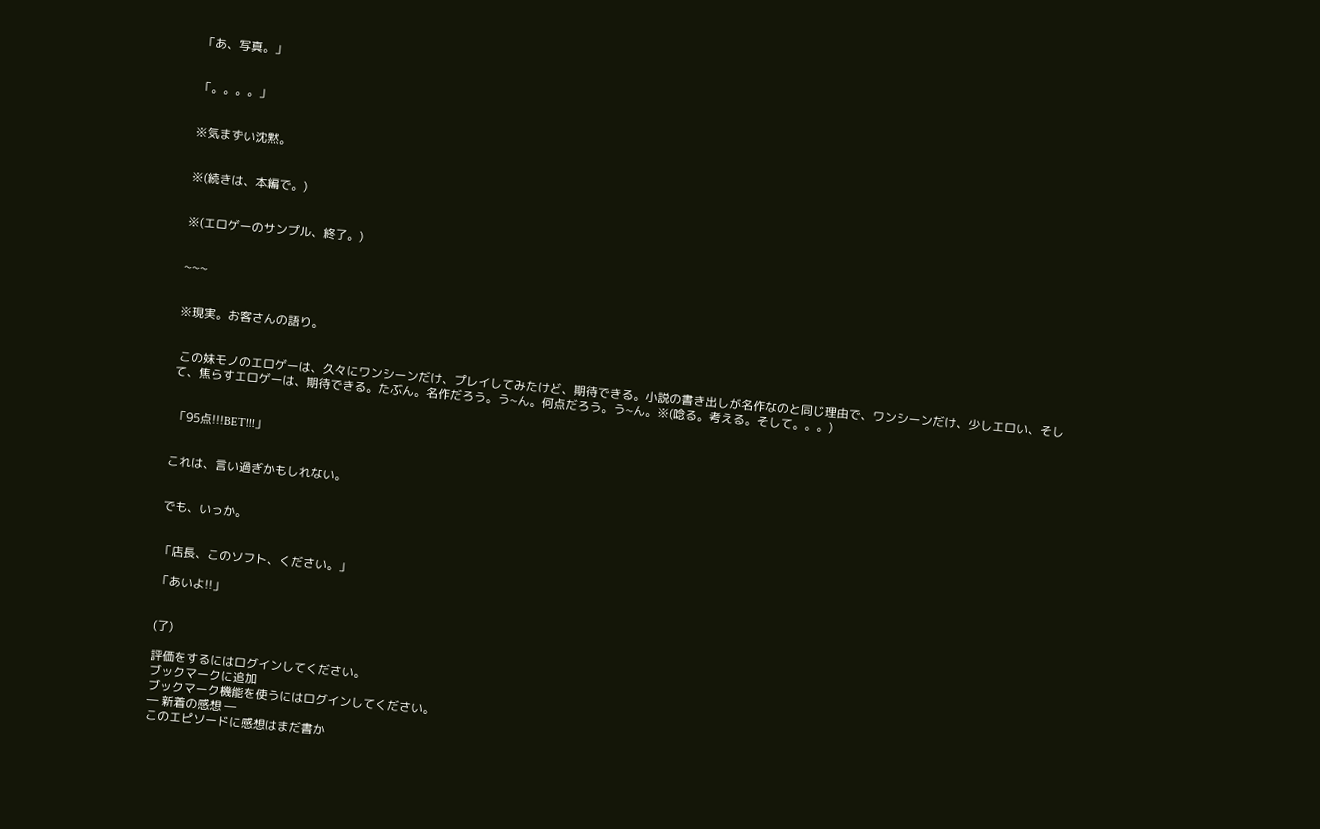「あ、写真。」


「。。。。」


※気まずい沈黙。


※(続きは、本編で。)


※(エロゲーのサンプル、終了。)


~~~


※現実。お客さんの語り。


 この妹モノのエロゲーは、久々にワンシーンだけ、プレイしてみたけど、期待できる。小説の書き出しが名作なのと同じ理由で、ワンシーンだけ、少しエロい、そして、焦らすエロゲーは、期待できる。たぶん。名作だろう。う~ん。何点だろう。う~ん。※(唸る。考える。そして。。。)


 「95点!!!BET!!!」


これは、言い過ぎかもしれない。


でも、いっか。


「店長、このソフト、ください。」

「あいよ!!」


(了)

評価をするにはログインしてください。
ブックマークに追加
ブックマーク機能を使うにはログインしてください。
― 新着の感想 ―
このエピソードに感想はまだ書か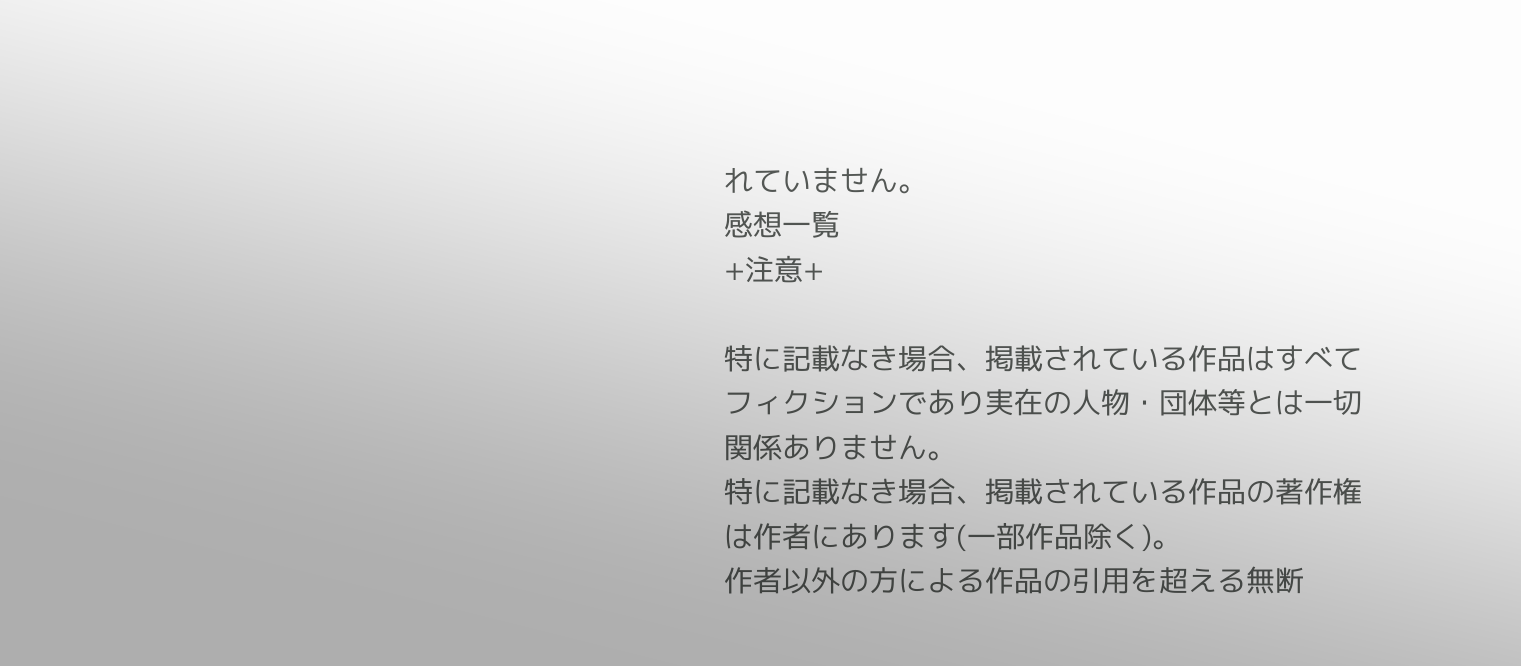れていません。
感想一覧
+注意+

特に記載なき場合、掲載されている作品はすべてフィクションであり実在の人物・団体等とは一切関係ありません。
特に記載なき場合、掲載されている作品の著作権は作者にあります(一部作品除く)。
作者以外の方による作品の引用を超える無断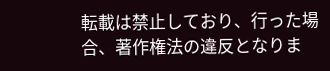転載は禁止しており、行った場合、著作権法の違反となりま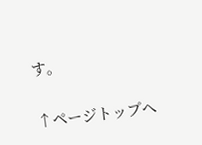す。

↑ページトップへ